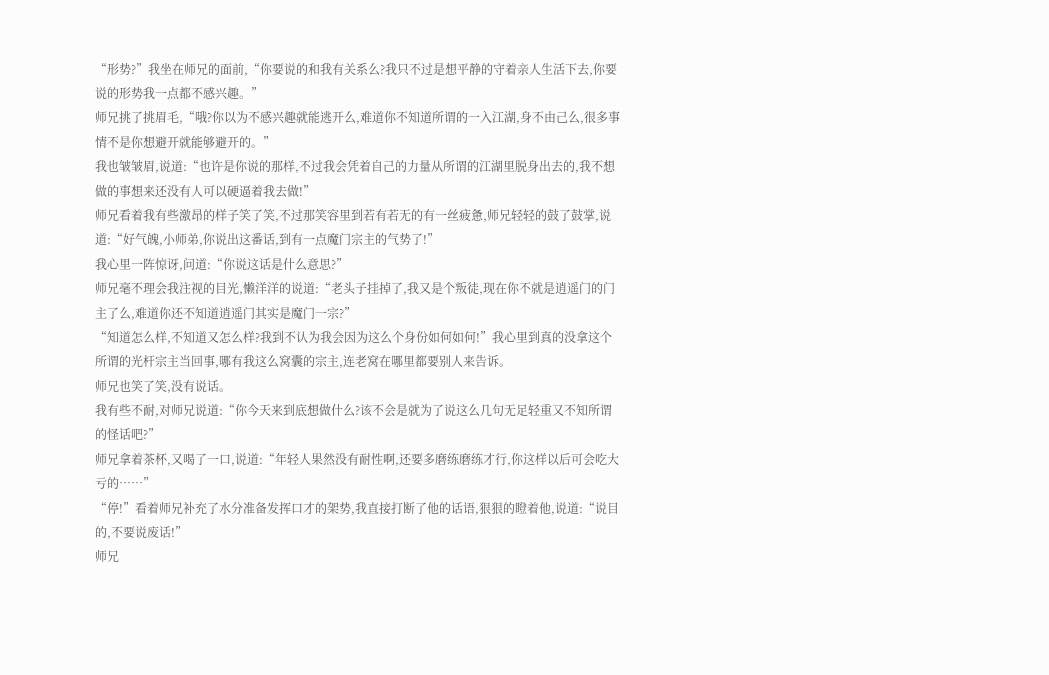“形势?”我坐在师兄的面前,“你要说的和我有关系么?我只不过是想平静的守着亲人生活下去,你要说的形势我一点都不感兴趣。”
师兄挑了挑眉毛,“哦?你以为不感兴趣就能逃开么,难道你不知道所谓的一入江湖,身不由己么,很多事情不是你想避开就能够避开的。”
我也皱皱眉,说道:“也许是你说的那样,不过我会凭着自己的力量从所谓的江湖里脱身出去的,我不想做的事想来还没有人可以硬逼着我去做!”
师兄看着我有些激昂的样子笑了笑,不过那笑容里到若有若无的有一丝疲惫,师兄轻轻的鼓了鼓掌,说道:“好气魄,小师弟,你说出这番话,到有一点魔门宗主的气势了!”
我心里一阵惊讶,问道:“你说这话是什么意思?”
师兄毫不理会我注视的目光,懒洋洋的说道:“老头子挂掉了,我又是个叛徒,现在你不就是逍遥门的门主了么,难道你还不知道逍遥门其实是魔门一宗?”
“知道怎么样,不知道又怎么样?我到不认为我会因为这么个身份如何如何!”我心里到真的没拿这个所谓的光杆宗主当回事,哪有我这么窝囊的宗主,连老窝在哪里都要别人来告诉。
师兄也笑了笑,没有说话。
我有些不耐,对师兄说道:“你今天来到底想做什么?该不会是就为了说这么几句无足轻重又不知所谓的怪话吧?”
师兄拿着茶杯,又喝了一口,说道:“年轻人果然没有耐性啊,还要多磨练磨练才行,你这样以后可会吃大亏的……”
“停!”看着师兄补充了水分准备发挥口才的架势,我直接打断了他的话语,狠狠的瞪着他,说道:“说目的,不要说废话!”
师兄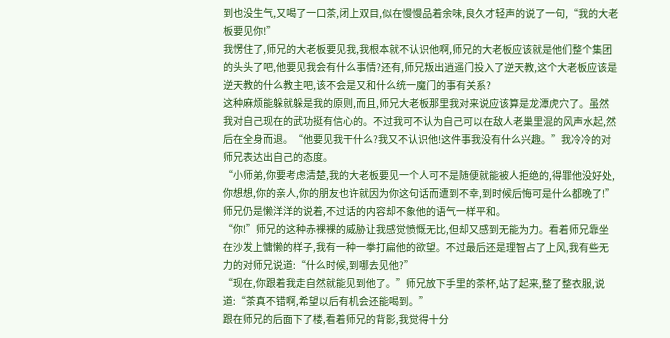到也没生气,又喝了一口茶,闭上双目,似在慢慢品着余味,良久才轻声的说了一句,“我的大老板要见你!”
我愣住了,师兄的大老板要见我,我根本就不认识他啊,师兄的大老板应该就是他们整个集团的头头了吧,他要见我会有什么事情?还有,师兄叛出逍遥门投入了逆天教,这个大老板应该是逆天教的什么教主吧,该不会是又和什么统一魔门的事有关系?
这种麻烦能躲就躲是我的原则,而且,师兄大老板那里我对来说应该算是龙潭虎穴了。虽然我对自己现在的武功挺有信心的。不过我可不认为自己可以在敌人老巢里混的风声水起,然后在全身而退。“他要见我干什么?我又不认识他!这件事我没有什么兴趣。”我冷冷的对师兄表达出自己的态度。
“小师弟,你要考虑清楚,我的大老板要见一个人可不是随便就能被人拒绝的,得罪他没好处,你想想,你的亲人,你的朋友也许就因为你这句话而遭到不幸,到时候后悔可是什么都晚了!”师兄仍是懒洋洋的说着,不过话的内容却不象他的语气一样平和。
“你!”师兄的这种赤裸裸的威胁让我感觉愤慨无比,但却又感到无能为力。看着师兄靠坐在沙发上慵懒的样子,我有一种一拳打扁他的欲望。不过最后还是理智占了上风,我有些无力的对师兄说道:“什么时候,到哪去见他?”
“现在,你跟着我走自然就能见到他了。”师兄放下手里的茶杯,站了起来,整了整衣服,说道:“茶真不错啊,希望以后有机会还能喝到。”
跟在师兄的后面下了楼,看着师兄的背影,我觉得十分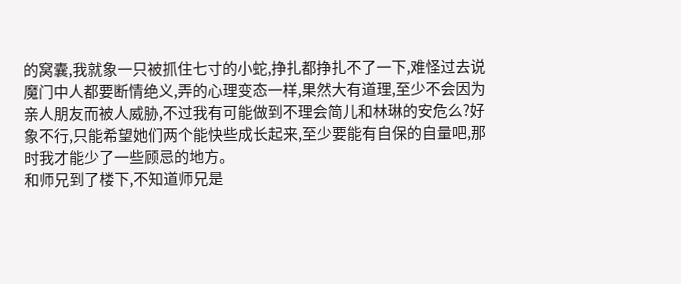的窝囊,我就象一只被抓住七寸的小蛇,挣扎都挣扎不了一下,难怪过去说魔门中人都要断情绝义,弄的心理变态一样,果然大有道理,至少不会因为亲人朋友而被人威胁,不过我有可能做到不理会简儿和林琳的安危么?好象不行,只能希望她们两个能快些成长起来,至少要能有自保的自量吧,那时我才能少了一些顾忌的地方。
和师兄到了楼下,不知道师兄是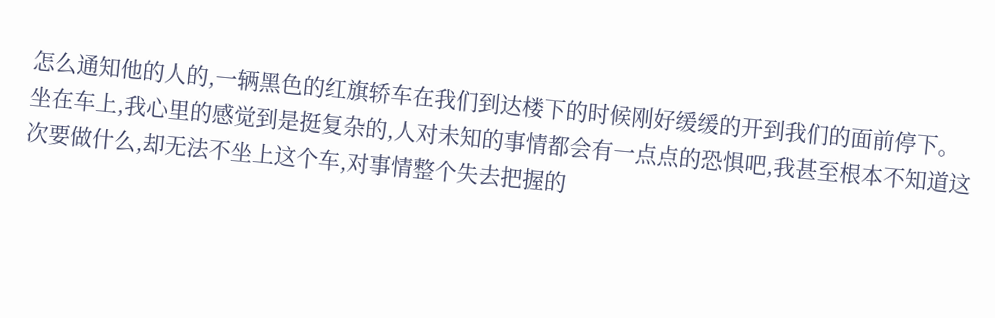怎么通知他的人的,一辆黑色的红旗轿车在我们到达楼下的时候刚好缓缓的开到我们的面前停下。
坐在车上,我心里的感觉到是挺复杂的,人对未知的事情都会有一点点的恐惧吧,我甚至根本不知道这次要做什么,却无法不坐上这个车,对事情整个失去把握的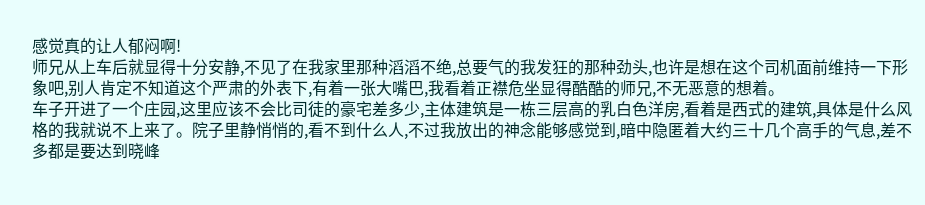感觉真的让人郁闷啊!
师兄从上车后就显得十分安静,不见了在我家里那种滔滔不绝,总要气的我发狂的那种劲头,也许是想在这个司机面前维持一下形象吧,别人肯定不知道这个严肃的外表下,有着一张大嘴巴,我看着正襟危坐显得酷酷的师兄,不无恶意的想着。
车子开进了一个庄园,这里应该不会比司徒的豪宅差多少,主体建筑是一栋三层高的乳白色洋房,看着是西式的建筑,具体是什么风格的我就说不上来了。院子里静悄悄的,看不到什么人,不过我放出的神念能够感觉到,暗中隐匿着大约三十几个高手的气息,差不多都是要达到晓峰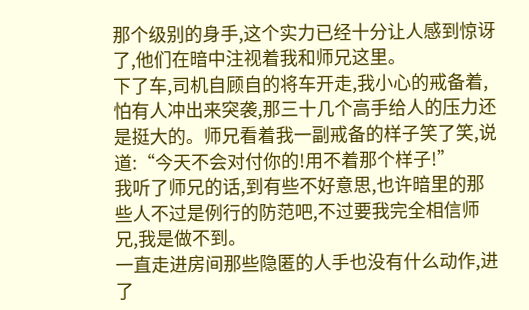那个级别的身手,这个实力已经十分让人感到惊讶了,他们在暗中注视着我和师兄这里。
下了车,司机自顾自的将车开走,我小心的戒备着,怕有人冲出来突袭,那三十几个高手给人的压力还是挺大的。师兄看着我一副戒备的样子笑了笑,说道:“今天不会对付你的!用不着那个样子!”
我听了师兄的话,到有些不好意思,也许暗里的那些人不过是例行的防范吧,不过要我完全相信师兄,我是做不到。
一直走进房间那些隐匿的人手也没有什么动作,进了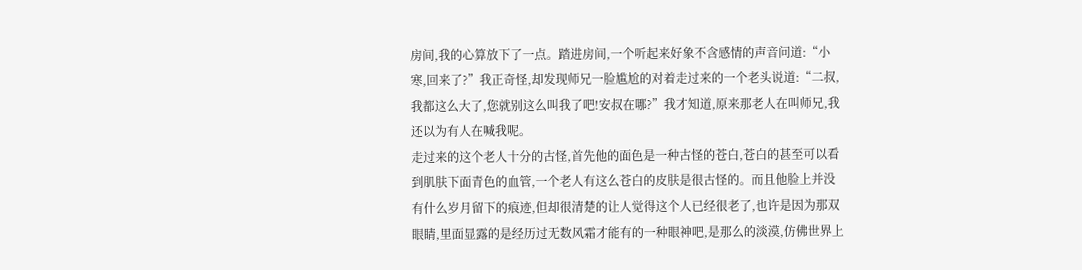房间,我的心算放下了一点。踏进房间,一个听起来好象不含感情的声音问道:“小寒,回来了?”我正奇怪,却发现师兄一脸尴尬的对着走过来的一个老头说道:“二叔,我都这么大了,您就别这么叫我了吧!安叔在哪?”我才知道,原来那老人在叫师兄,我还以为有人在喊我呢。
走过来的这个老人十分的古怪,首先他的面色是一种古怪的苍白,苍白的甚至可以看到肌肤下面青色的血管,一个老人有这么苍白的皮肤是很古怪的。而且他脸上并没有什么岁月留下的痕迹,但却很清楚的让人觉得这个人已经很老了,也许是因为那双眼睛,里面显露的是经历过无数风霜才能有的一种眼神吧,是那么的淡漠,仿佛世界上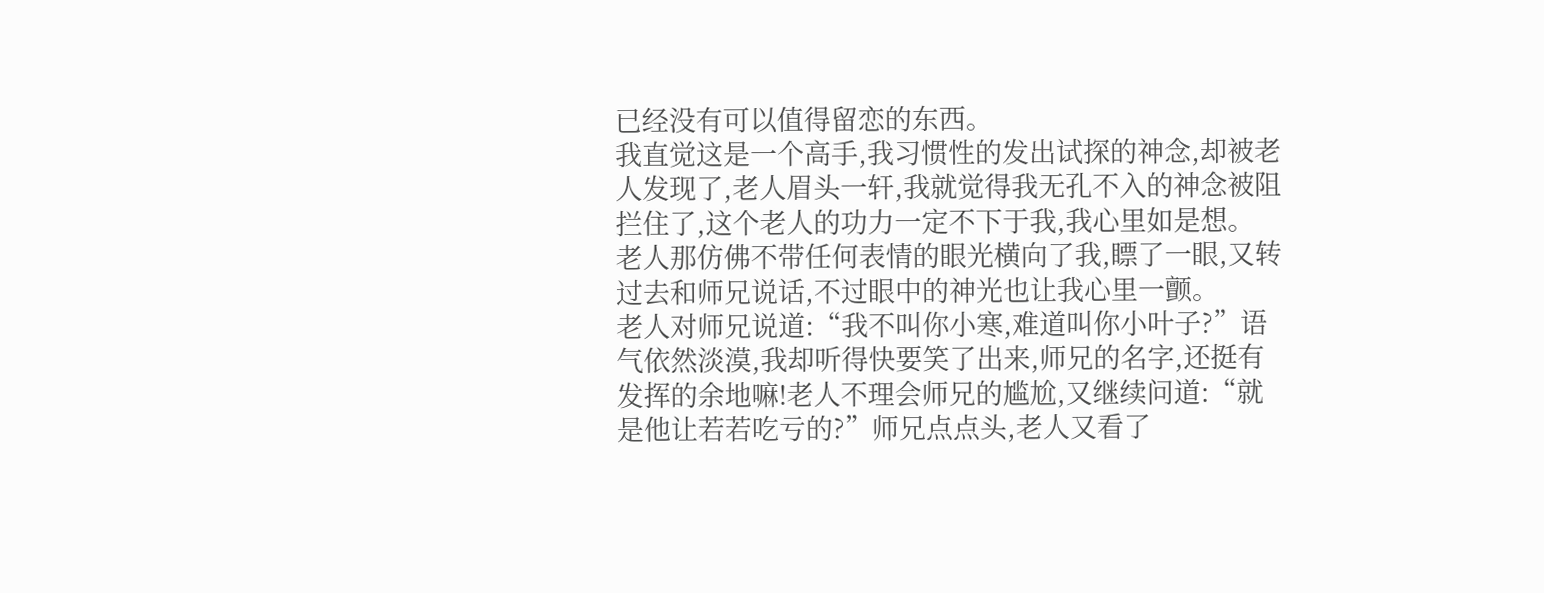已经没有可以值得留恋的东西。
我直觉这是一个高手,我习惯性的发出试探的神念,却被老人发现了,老人眉头一轩,我就觉得我无孔不入的神念被阻拦住了,这个老人的功力一定不下于我,我心里如是想。
老人那仿佛不带任何表情的眼光横向了我,瞟了一眼,又转过去和师兄说话,不过眼中的神光也让我心里一颤。
老人对师兄说道:“我不叫你小寒,难道叫你小叶子?”语气依然淡漠,我却听得快要笑了出来,师兄的名字,还挺有发挥的余地嘛!老人不理会师兄的尴尬,又继续问道:“就是他让若若吃亏的?”师兄点点头,老人又看了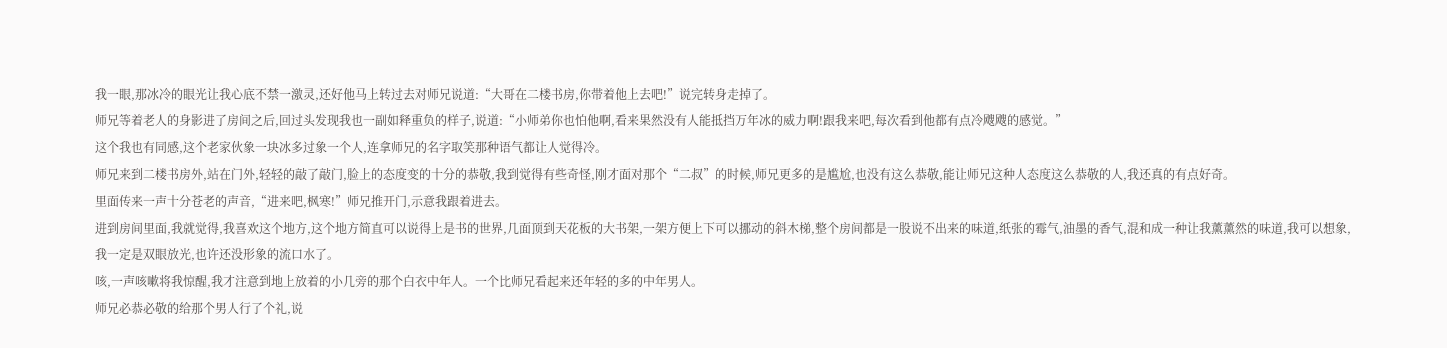我一眼,那冰冷的眼光让我心底不禁一激灵,还好他马上转过去对师兄说道:“大哥在二楼书房,你带着他上去吧!”说完转身走掉了。
师兄等着老人的身影进了房间之后,回过头发现我也一副如释重负的样子,说道:“小师弟你也怕他啊,看来果然没有人能抵挡万年冰的威力啊!跟我来吧,每次看到他都有点冷飕飕的感觉。”
这个我也有同感,这个老家伙象一块冰多过象一个人,连拿师兄的名字取笑那种语气都让人觉得冷。
师兄来到二楼书房外,站在门外,轻轻的敲了敲门,脸上的态度变的十分的恭敬,我到觉得有些奇怪,刚才面对那个“二叔”的时候,师兄更多的是尴尬,也没有这么恭敬,能让师兄这种人态度这么恭敬的人,我还真的有点好奇。
里面传来一声十分苍老的声音,“进来吧,枫寒!”师兄推开门,示意我跟着进去。
进到房间里面,我就觉得,我喜欢这个地方,这个地方简直可以说得上是书的世界,几面顶到天花板的大书架,一架方便上下可以挪动的斜木梯,整个房间都是一股说不出来的味道,纸张的霉气,油墨的香气,混和成一种让我薰薰然的味道,我可以想象,我一定是双眼放光,也许还没形象的流口水了。
咳,一声咳嗽将我惊醒,我才注意到地上放着的小几旁的那个白衣中年人。一个比师兄看起来还年轻的多的中年男人。
师兄必恭必敬的给那个男人行了个礼,说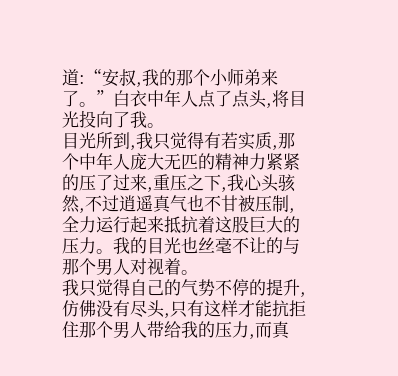道:“安叔,我的那个小师弟来了。”白衣中年人点了点头,将目光投向了我。
目光所到,我只觉得有若实质,那个中年人庞大无匹的精神力紧紧的压了过来,重压之下,我心头骇然,不过逍遥真气也不甘被压制,全力运行起来抵抗着这股巨大的压力。我的目光也丝毫不让的与那个男人对视着。
我只觉得自己的气势不停的提升,仿佛没有尽头,只有这样才能抗拒住那个男人带给我的压力,而真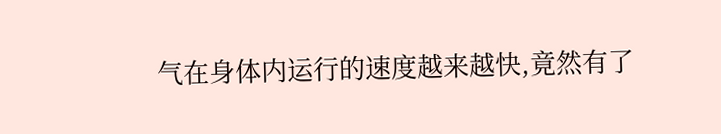气在身体内运行的速度越来越快,竟然有了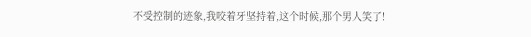不受控制的迹象,我咬着牙坚持着,这个时候,那个男人笑了!